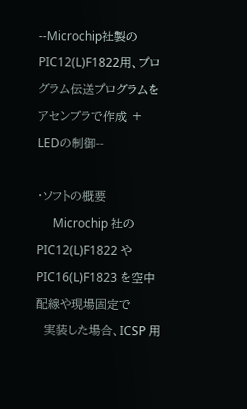--Microchip社製のPIC12(L)F1822用、プログラム伝送プログラムをアセンブラで作成 ＋ LEDの制御--

・ソフトの概要
　　Microchip 社の PIC12(L)F1822 や PIC16(L)F1823 を空中配線や現場固定で
　実装した場合、ICSP 用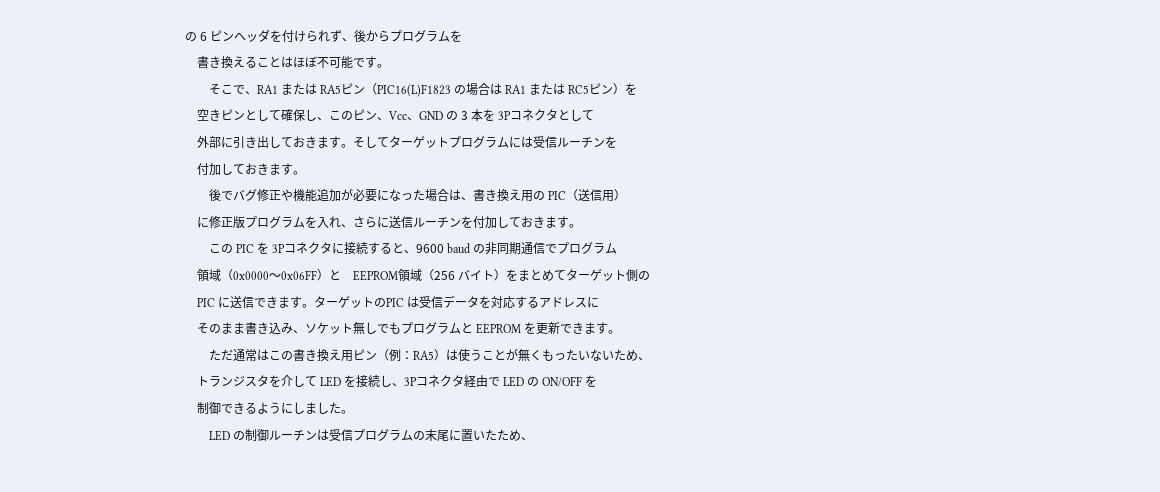の 6 ピンヘッダを付けられず、後からプログラムを
　書き換えることはほぼ不可能です。
　　そこで、RA1 または RA5ピン（PIC16(L)F1823 の場合は RA1 または RC5ピン）を
　空きピンとして確保し、このピン、Vcc、GND の 3 本を 3Pコネクタとして
　外部に引き出しておきます。そしてターゲットプログラムには受信ルーチンを
　付加しておきます。
　　後でバグ修正や機能追加が必要になった場合は、書き換え用の PIC（送信用）
　に修正版プログラムを入れ、さらに送信ルーチンを付加しておきます。
　　この PIC を 3Pコネクタに接続すると、9600 baud の非同期通信でプログラム
　領域（0x0000～0x06FF）と　EEPROM領域（256 バイト）をまとめてターゲット側の
　PIC に送信できます。ターゲットのPIC は受信データを対応するアドレスに
　そのまま書き込み、ソケット無しでもプログラムと EEPROM を更新できます。
　　ただ通常はこの書き換え用ピン（例：RA5）は使うことが無くもったいないため、
　トランジスタを介して LED を接続し、3Pコネクタ経由で LED の ON/OFF を
　制御できるようにしました。
　　LED の制御ルーチンは受信プログラムの末尾に置いたため、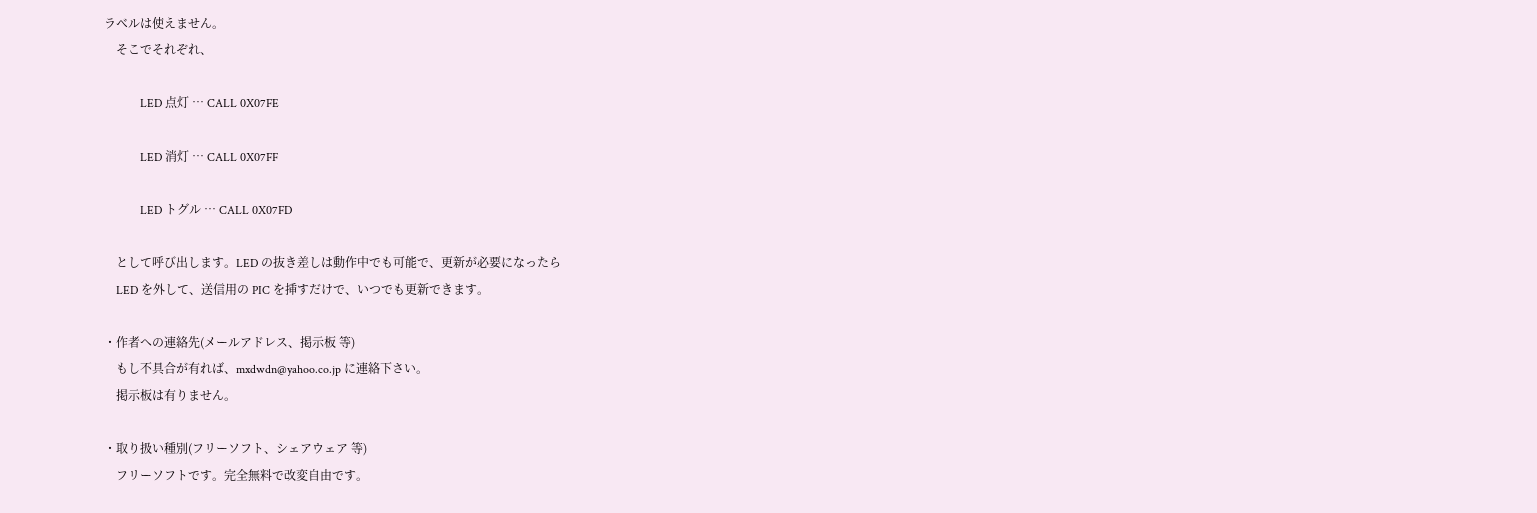ラベルは使えません。
　そこでそれぞれ、

　　　LED 点灯 … CALL 0X07FE

　　　LED 消灯 … CALL 0X07FF

　　　LED トグル … CALL 0X07FD

　として呼び出します。LED の抜き差しは動作中でも可能で、更新が必要になったら
　LED を外して、送信用の PIC を挿すだけで、いつでも更新できます。

・作者への連絡先(メールアドレス、掲示板 等)
　もし不具合が有れば、mxdwdn@yahoo.co.jp に連絡下さい。
　掲示板は有りません。

・取り扱い種別(フリーソフト、シェアウェア 等)
　フリーソフトです。完全無料で改変自由です。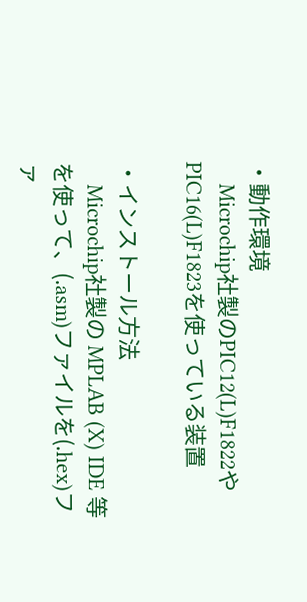・動作環境
　Microchip社製のPIC12(L)F1822やPIC16(L)F1823を使っている装置

・インストール方法
　Microchip社製の MPLAB (X) IDE 等を使って、(.asm)ファイルを(.hex)ファ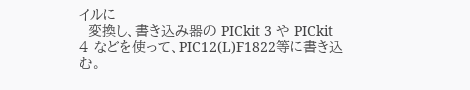イルに
　変換し、書き込み器の PICkit 3 や PICkit 4 などを使って、PIC12(L)F1822等に書き込む。